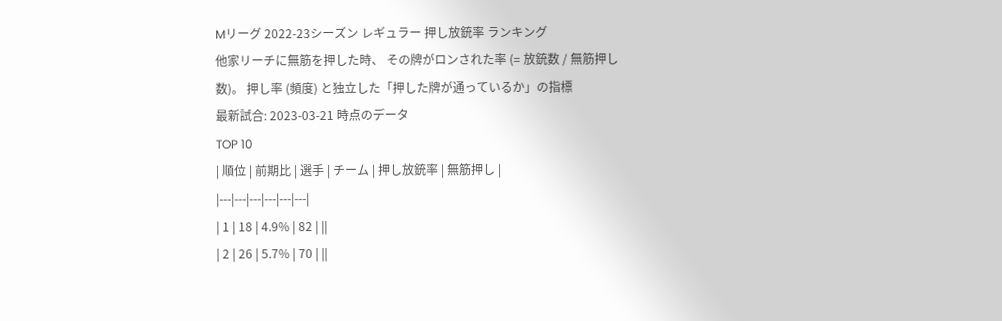Mリーグ 2022-23シーズン レギュラー 押し放銃率 ランキング
他家リーチに無筋を押した時、 その牌がロンされた率 (= 放銃数 / 無筋押し数)。 押し率 (頻度) と独立した「押した牌が通っているか」の指標
最新試合: 2023-03-21 時点のデータ
TOP 10
| 順位 | 前期比 | 選手 | チーム | 押し放銃率 | 無筋押し |
|---|---|---|---|---|---|
| 1 | 18 | 4.9% | 82 | ||
| 2 | 26 | 5.7% | 70 | ||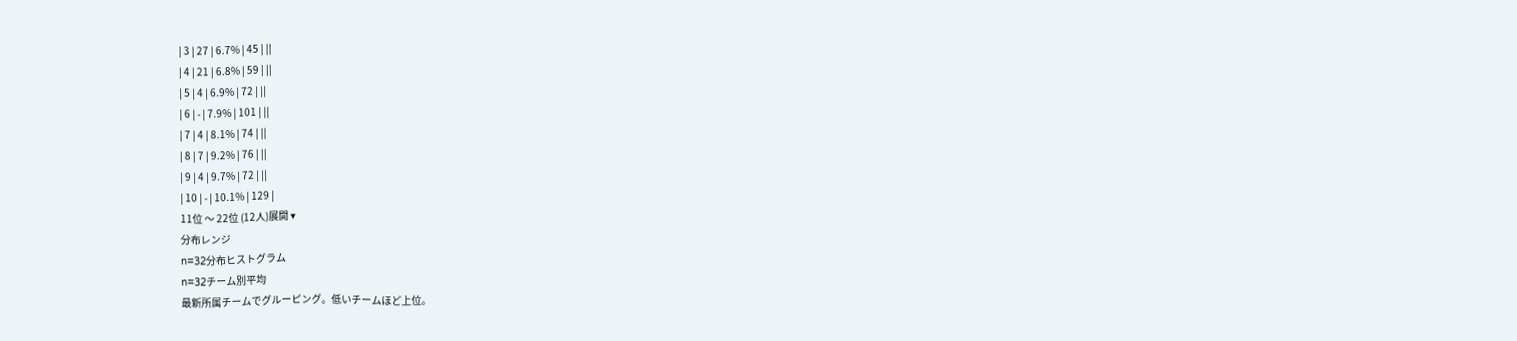| 3 | 27 | 6.7% | 45 | ||
| 4 | 21 | 6.8% | 59 | ||
| 5 | 4 | 6.9% | 72 | ||
| 6 | - | 7.9% | 101 | ||
| 7 | 4 | 8.1% | 74 | ||
| 8 | 7 | 9.2% | 76 | ||
| 9 | 4 | 9.7% | 72 | ||
| 10 | - | 10.1% | 129 |
11位 〜 22位 (12人)展開 ▾
分布レンジ
n=32分布ヒストグラム
n=32チーム別平均
最新所属チームでグルーピング。低いチームほど上位。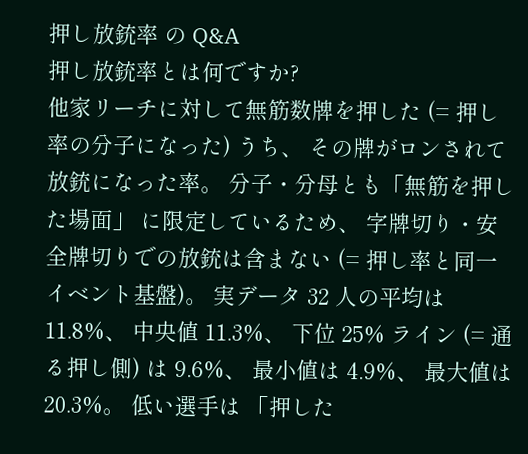押し放銃率 の Q&A
押し放銃率とは何ですか?
他家リーチに対して無筋数牌を押した (= 押し率の分子になった) うち、 その牌がロンされて放銃になった率。 分子・分母とも「無筋を押した場面」 に限定しているため、 字牌切り・安全牌切りでの放銃は含まない (= 押し率と同一イベント基盤)。 実データ 32 人の平均は 11.8%、 中央値 11.3%、 下位 25% ライン (= 通る押し側) は 9.6%、 最小値は 4.9%、 最大値は 20.3%。 低い選手は 「押した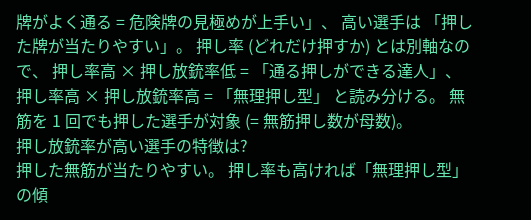牌がよく通る = 危険牌の見極めが上手い」、 高い選手は 「押した牌が当たりやすい」。 押し率 (どれだけ押すか) とは別軸なので、 押し率高 × 押し放銃率低 = 「通る押しができる達人」、 押し率高 × 押し放銃率高 = 「無理押し型」 と読み分ける。 無筋を 1 回でも押した選手が対象 (= 無筋押し数が母数)。
押し放銃率が高い選手の特徴は?
押した無筋が当たりやすい。 押し率も高ければ「無理押し型」 の傾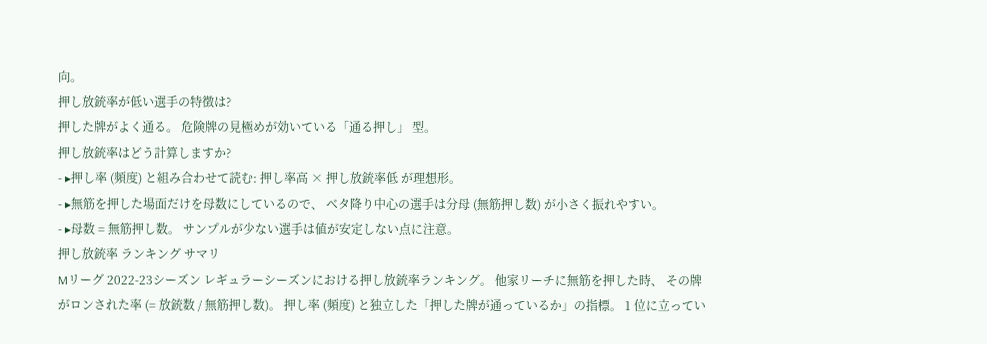向。
押し放銃率が低い選手の特徴は?
押した牌がよく通る。 危険牌の見極めが効いている「通る押し」 型。
押し放銃率はどう計算しますか?
- ▸押し率 (頻度) と組み合わせて読む: 押し率高 × 押し放銃率低 が理想形。
- ▸無筋を押した場面だけを母数にしているので、 ベタ降り中心の選手は分母 (無筋押し数) が小さく振れやすい。
- ▸母数 = 無筋押し数。 サンプルが少ない選手は値が安定しない点に注意。
押し放銃率 ランキング サマリ
Mリーグ 2022-23シーズン レギュラーシーズンにおける押し放銃率ランキング。 他家リーチに無筋を押した時、 その牌がロンされた率 (= 放銃数 / 無筋押し数)。 押し率 (頻度) と独立した「押した牌が通っているか」の指標。 1 位に立ってい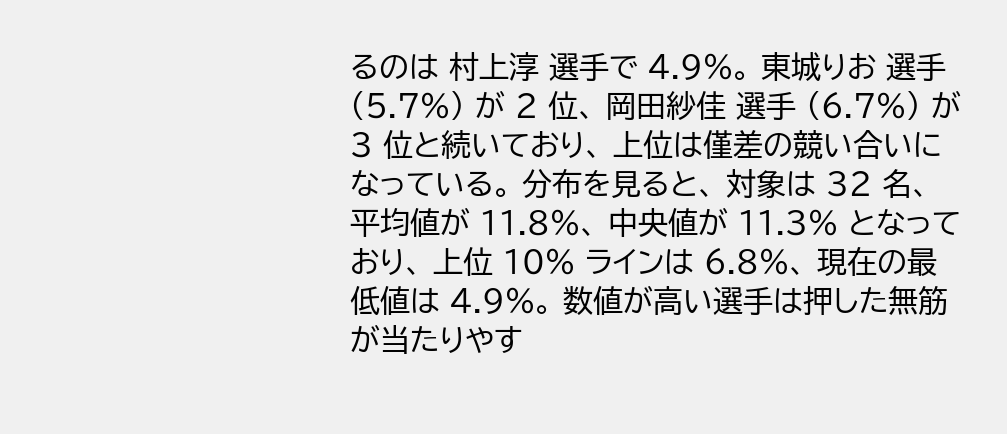るのは 村上淳 選手で 4.9%。 東城りお 選手 (5.7%) が 2 位、 岡田紗佳 選手 (6.7%) が 3 位と続いており、 上位は僅差の競い合いになっている。 分布を見ると、 対象は 32 名、 平均値が 11.8%、 中央値が 11.3% となっており、 上位 10% ラインは 6.8%、 現在の最低値は 4.9%。 数値が高い選手は押した無筋が当たりやす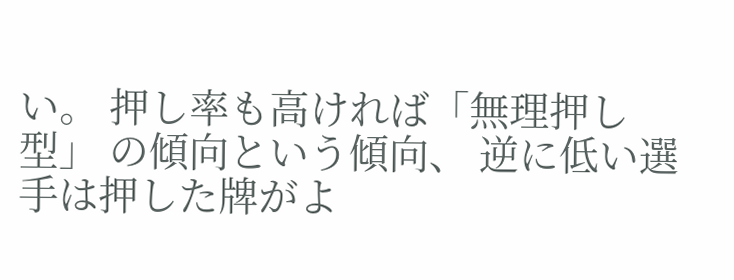い。 押し率も高ければ「無理押し型」 の傾向という傾向、 逆に低い選手は押した牌がよ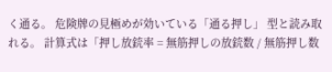く通る。 危険牌の見極めが効いている「通る押し」 型と読み取れる。 計算式は「押し放銃率 = 無筋押しの放銃数 / 無筋押し数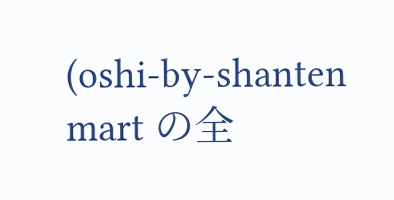(oshi-by-shanten mart の全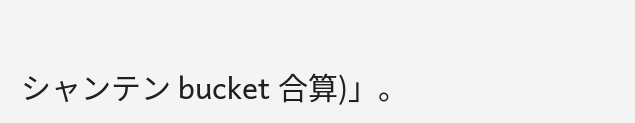シャンテン bucket 合算)」。